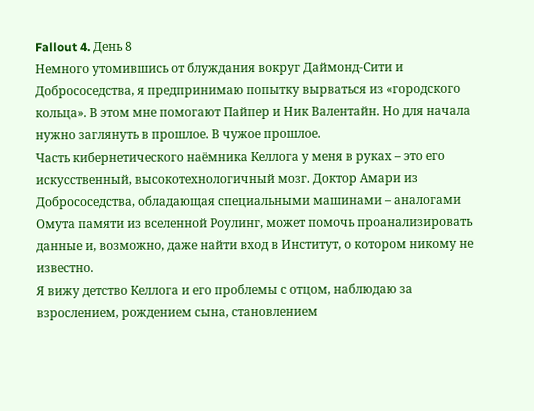Fallout 4. День 8
Немного утомившись от блуждания вокруг Даймонд-Сити и Добрососедства, я предпринимаю попытку вырваться из «городского кольца». В этом мне помогают Пайпер и Ник Валентайн. Но для начала нужно заглянуть в прошлое. В чужое прошлое.
Часть кибернетического наёмника Келлога у меня в руках – это его искусственный, высокотехнологичный мозг. Доктор Амари из Добрососедства, обладающая специальными машинами – аналогами Омута памяти из вселенной Роулинг, может помочь проанализировать данные и, возможно, даже найти вход в Институт, о котором никому не известно.
Я вижу детство Келлога и его проблемы с отцом, наблюдаю за взрослением, рождением сына, становлением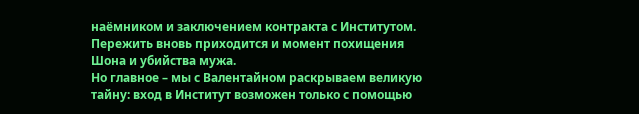наёмником и заключением контракта с Институтом. Пережить вновь приходится и момент похищения Шона и убийства мужа.
Но главное – мы с Валентайном раскрываем великую тайну: вход в Институт возможен только с помощью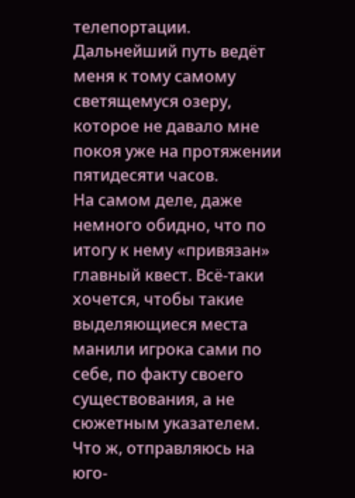телепортации. Дальнейший путь ведёт меня к тому самому светящемуся озеру, которое не давало мне покоя уже на протяжении пятидесяти часов.
На самом деле, даже немного обидно, что по итогу к нему «привязан» главный квест. Всё-таки хочется, чтобы такие выделяющиеся места манили игрока сами по себе, по факту своего существования, а не сюжетным указателем.
Что ж, отправляюсь на юго-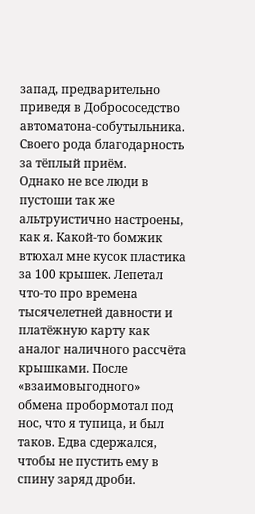запад, предварительно приведя в Добрососедство автоматона-собутыльника. Своего рода благодарность за тёплый приём.
Однако не все люди в пустоши так же альтруистично настроены, как я. Какой-то бомжик втюхал мне кусок пластика за 100 крышек. Лепетал что-то про времена тысячелетней давности и платёжную карту как аналог наличного рассчёта крышками. После «взаимовыгодного» обмена пробормотал под нос, что я тупица, и был таков. Едва сдержался, чтобы не пустить ему в спину заряд дроби.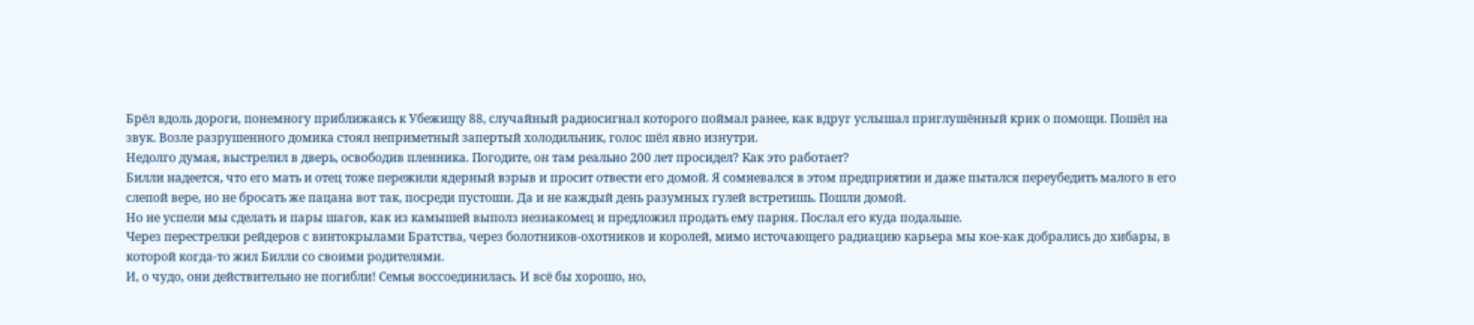Брёл вдоль дороги, понемногу приближаясь к Убежищу 88, случайный радиосигнал которого поймал ранее, как вдруг услышал приглушённый крик о помощи. Пошёл на звук. Возле разрушенного домика стоял неприметный запертый холодильник, голос шёл явно изнутри.
Недолго думая, выстрелил в дверь, освободив пленника. Погодите, он там реально 200 лет просидел? Как это работает?
Билли надеется, что его мать и отец тоже пережили ядерный взрыв и просит отвести его домой. Я сомневался в этом предприятии и даже пытался переубедить малого в его слепой вере, но не бросать же пацана вот так, посреди пустоши. Да и не каждый день разумных гулей встретишь. Пошли домой.
Но не успели мы сделать и пары шагов, как из камышей выполз незнакомец и предложил продать ему парня. Послал его куда подальше.
Через перестрелки рейдеров с винтокрылами Братства, через болотников-охотников и королей, мимо источающего радиацию карьера мы кое-как добрались до хибары, в которой когда-то жил Билли со своими родителями.
И, о чудо, они действительно не погибли! Семья воссоединилась. И всё бы хорошо, но,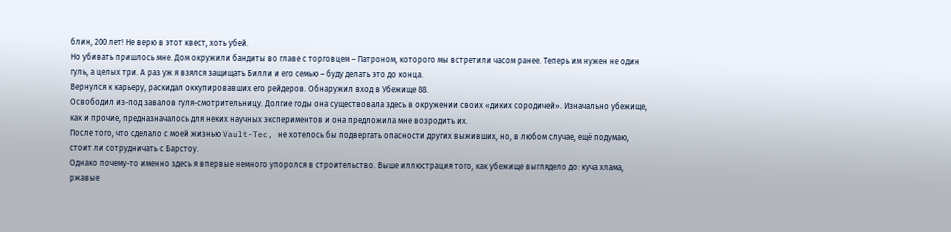блин, 200 лет! Не верю в этот квест, хоть убей.
Но убивать пришлось мне. Дом окружили бандиты во главе с торговцем – Патроном, которого мы встретили часом ранее. Теперь им нужен не один гуль, а целых три. А раз уж я взялся защищать Билли и его семью – буду делать это до конца.
Вернулся к карьеру, раскидал оккупировавших его рейдеров. Обнаружил вход в Убежище 88.
Освободил из-под завалов гуля-смотрительницу. Долгие годы она существовала здесь в окружении своих «диких сородичей». Изначально убежище, как и прочие, предназначалось для неких научных экспериментов и она предложила мне возродить их.
После того, что сделало с моей жизнью Vault-Tec, не хотелось бы подвергать опасности других выживших, но, в любом случае, ещё подумаю, стоит ли сотрудничать с Барстоу.
Однако почему-то именно здесь я впервые немного упоролся в строительство. Выше иллюстрация того, как убежище выглядело до: куча хлама, ржавые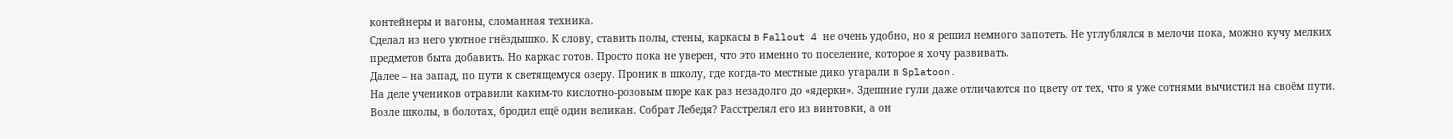контейнеры и вагоны, сломанная техника.
Сделал из него уютное гнёздышко. К слову, ставить полы, стены, каркасы в Fallout 4 не очень удобно, но я решил немного запотеть. Не углублялся в мелочи пока, можно кучу мелких предметов быта добавить. Но каркас готов. Просто пока не уверен, что это именно то поселение, которое я хочу развивать.
Далее – на запад, по пути к светящемуся озеру. Проник в школу, где когда-то местные дико угарали в Splatoon.
На деле учеников отравили каким-то кислотно-розовым пюре как раз незадолго до «ядерки». Здешние гули даже отличаются по цвету от тех, что я уже сотнями вычистил на своём пути.
Возле школы, в болотах, бродил ещё один великан. Собрат Лебедя? Расстрелял его из винтовки, а он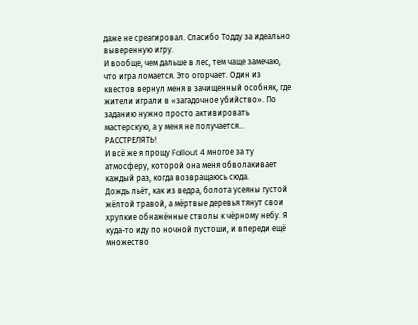даже не среагировал. Спасибо Тодду за идеально выверенную игру.
И вообще, чем дальше в лес, тем чаще замечаю, что игра ломается. Это огорчает. Один из квестов вернул меня в зачищенный особняк, где жители играли в «загадочное убийство». По заданию нужно просто активировать мастерскую, а у меня не получается... РАССТРЕЛЯТЬ!
И всё же я прощу Fallout 4 многое за ту атмосферу, которой она меня обволакивает каждый раз, когда возвращаюсь сюда.
Дождь льёт, как из ведра, болота усеяны густой жёлтой травой, а мёртвые деревья тянут свои хрупкие обнажённые стволы к чёрному небу. Я куда-то иду по ночной пустоши, и впереди ещё множество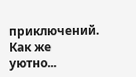приключений. Как же уютно...